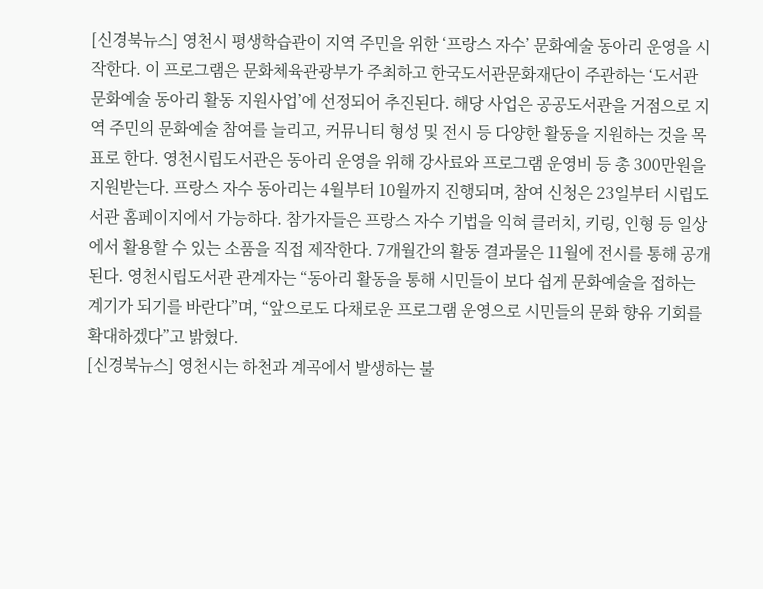[신경북뉴스] 영천시 평생학습관이 지역 주민을 위한 ‘프랑스 자수’ 문화예술 동아리 운영을 시작한다. 이 프로그램은 문화체육관광부가 주최하고 한국도서관문화재단이 주관하는 ‘도서관 문화예술 동아리 활동 지원사업’에 선정되어 추진된다. 해당 사업은 공공도서관을 거점으로 지역 주민의 문화예술 참여를 늘리고, 커뮤니티 형성 및 전시 등 다양한 활동을 지원하는 것을 목표로 한다. 영천시립도서관은 동아리 운영을 위해 강사료와 프로그램 운영비 등 총 300만원을 지원받는다. 프랑스 자수 동아리는 4월부터 10월까지 진행되며, 참여 신청은 23일부터 시립도서관 홈페이지에서 가능하다. 참가자들은 프랑스 자수 기법을 익혀 클러치, 키링, 인형 등 일상에서 활용할 수 있는 소품을 직접 제작한다. 7개월간의 활동 결과물은 11월에 전시를 통해 공개된다. 영천시립도서관 관계자는 “동아리 활동을 통해 시민들이 보다 쉽게 문화예술을 접하는 계기가 되기를 바란다”며, “앞으로도 다채로운 프로그램 운영으로 시민들의 문화 향유 기회를 확대하겠다”고 밝혔다.
[신경북뉴스] 영천시는 하천과 계곡에서 발생하는 불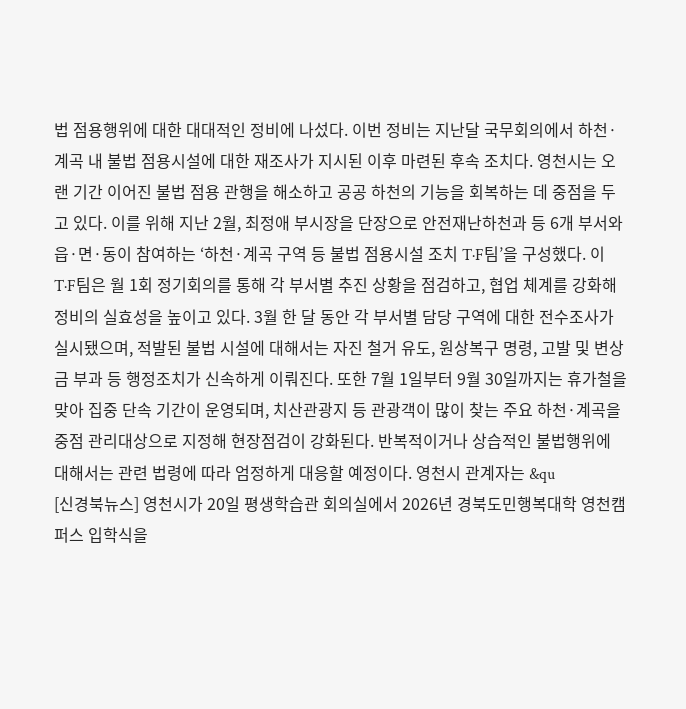법 점용행위에 대한 대대적인 정비에 나섰다. 이번 정비는 지난달 국무회의에서 하천·계곡 내 불법 점용시설에 대한 재조사가 지시된 이후 마련된 후속 조치다. 영천시는 오랜 기간 이어진 불법 점용 관행을 해소하고 공공 하천의 기능을 회복하는 데 중점을 두고 있다. 이를 위해 지난 2월, 최정애 부시장을 단장으로 안전재난하천과 등 6개 부서와 읍·면·동이 참여하는 ‘하천·계곡 구역 등 불법 점용시설 조치 T·F팀’을 구성했다. 이 T·F팀은 월 1회 정기회의를 통해 각 부서별 추진 상황을 점검하고, 협업 체계를 강화해 정비의 실효성을 높이고 있다. 3월 한 달 동안 각 부서별 담당 구역에 대한 전수조사가 실시됐으며, 적발된 불법 시설에 대해서는 자진 철거 유도, 원상복구 명령, 고발 및 변상금 부과 등 행정조치가 신속하게 이뤄진다. 또한 7월 1일부터 9월 30일까지는 휴가철을 맞아 집중 단속 기간이 운영되며, 치산관광지 등 관광객이 많이 찾는 주요 하천·계곡을 중점 관리대상으로 지정해 현장점검이 강화된다. 반복적이거나 상습적인 불법행위에 대해서는 관련 법령에 따라 엄정하게 대응할 예정이다. 영천시 관계자는 &qu
[신경북뉴스] 영천시가 20일 평생학습관 회의실에서 2026년 경북도민행복대학 영천캠퍼스 입학식을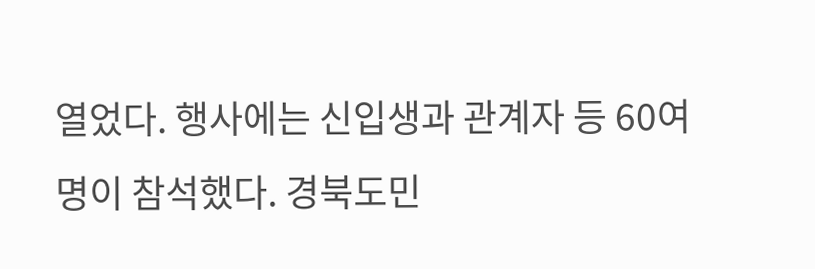열었다. 행사에는 신입생과 관계자 등 60여 명이 참석했다. 경북도민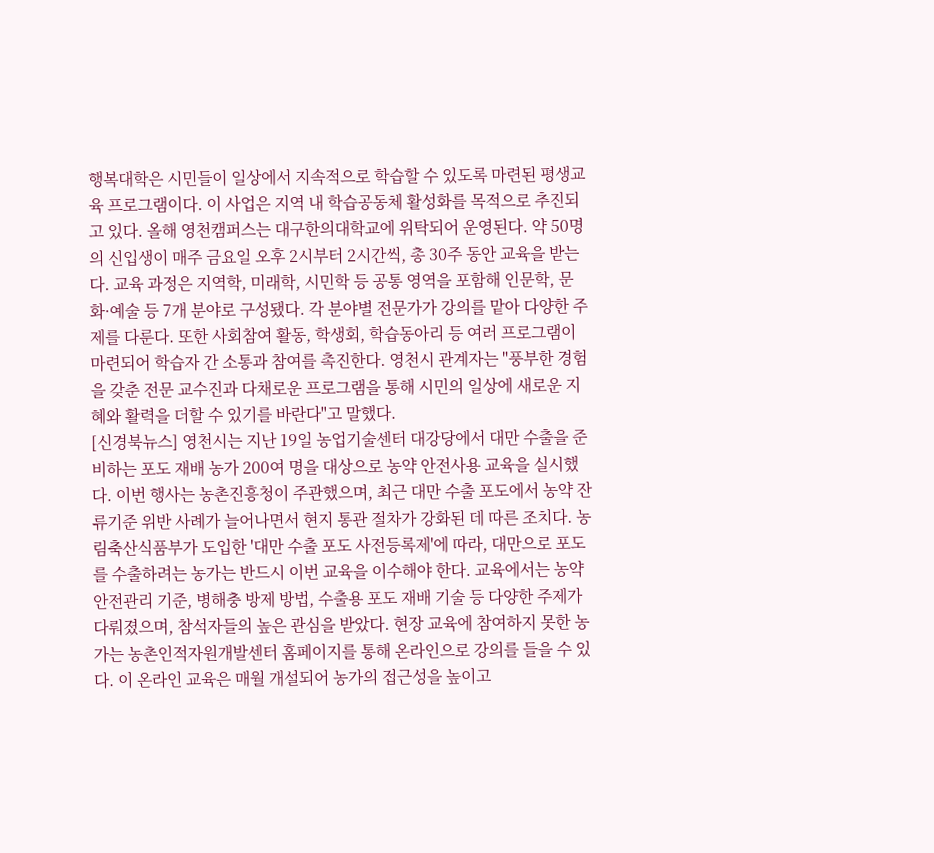행복대학은 시민들이 일상에서 지속적으로 학습할 수 있도록 마련된 평생교육 프로그램이다. 이 사업은 지역 내 학습공동체 활성화를 목적으로 추진되고 있다. 올해 영천캠퍼스는 대구한의대학교에 위탁되어 운영된다. 약 50명의 신입생이 매주 금요일 오후 2시부터 2시간씩, 총 30주 동안 교육을 받는다. 교육 과정은 지역학, 미래학, 시민학 등 공통 영역을 포함해 인문학, 문화·예술 등 7개 분야로 구성됐다. 각 분야별 전문가가 강의를 맡아 다양한 주제를 다룬다. 또한 사회참여 활동, 학생회, 학습동아리 등 여러 프로그램이 마련되어 학습자 간 소통과 참여를 촉진한다. 영천시 관계자는 "풍부한 경험을 갖춘 전문 교수진과 다채로운 프로그램을 통해 시민의 일상에 새로운 지혜와 활력을 더할 수 있기를 바란다"고 말했다.
[신경북뉴스] 영천시는 지난 19일 농업기술센터 대강당에서 대만 수출을 준비하는 포도 재배 농가 200여 명을 대상으로 농약 안전사용 교육을 실시했다. 이번 행사는 농촌진흥청이 주관했으며, 최근 대만 수출 포도에서 농약 잔류기준 위반 사례가 늘어나면서 현지 통관 절차가 강화된 데 따른 조치다. 농림축산식품부가 도입한 '대만 수출 포도 사전등록제'에 따라, 대만으로 포도를 수출하려는 농가는 반드시 이번 교육을 이수해야 한다. 교육에서는 농약 안전관리 기준, 병해충 방제 방법, 수출용 포도 재배 기술 등 다양한 주제가 다뤄졌으며, 참석자들의 높은 관심을 받았다. 현장 교육에 참여하지 못한 농가는 농촌인적자원개발센터 홈페이지를 통해 온라인으로 강의를 들을 수 있다. 이 온라인 교육은 매월 개설되어 농가의 접근성을 높이고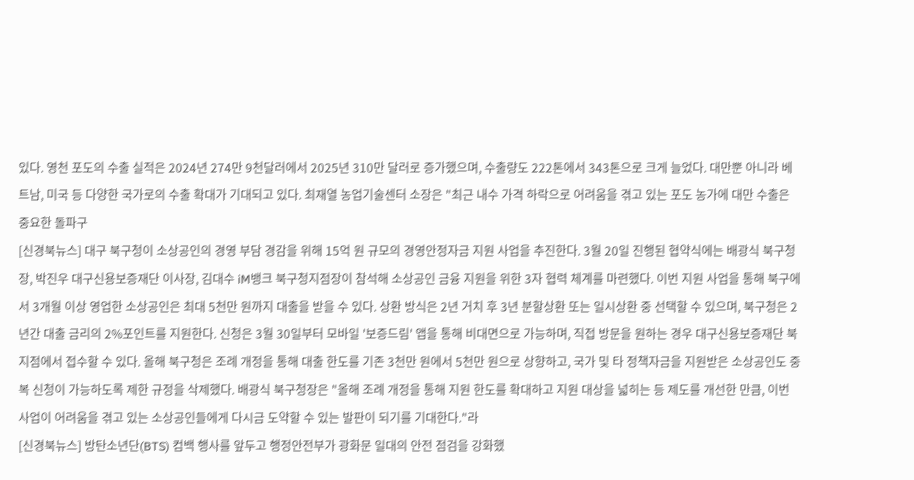있다. 영천 포도의 수출 실적은 2024년 274만 9천달러에서 2025년 310만 달러로 증가했으며, 수출량도 222톤에서 343톤으로 크게 늘었다. 대만뿐 아니라 베트남, 미국 등 다양한 국가로의 수출 확대가 기대되고 있다. 최재열 농업기술센터 소장은 "최근 내수 가격 하락으로 어려움을 겪고 있는 포도 농가에 대만 수출은 중요한 돌파구
[신경북뉴스] 대구 북구청이 소상공인의 경영 부담 경감을 위해 15억 원 규모의 경영안정자금 지원 사업을 추진한다. 3월 20일 진행된 협약식에는 배광식 북구청장, 박진우 대구신용보증재단 이사장, 김대수 iM뱅크 북구청지점장이 참석해 소상공인 금융 지원을 위한 3자 협력 체계를 마련했다. 이번 지원 사업을 통해 북구에서 3개월 이상 영업한 소상공인은 최대 5천만 원까지 대출을 받을 수 있다. 상환 방식은 2년 거치 후 3년 분할상환 또는 일시상환 중 선택할 수 있으며, 북구청은 2년간 대출 금리의 2%포인트를 지원한다. 신청은 3월 30일부터 모바일 '보증드림' 앱을 통해 비대면으로 가능하며, 직접 방문을 원하는 경우 대구신용보증재단 북지점에서 접수할 수 있다. 올해 북구청은 조례 개정을 통해 대출 한도를 기존 3천만 원에서 5천만 원으로 상향하고, 국가 및 타 정책자금을 지원받은 소상공인도 중복 신청이 가능하도록 제한 규정을 삭제했다. 배광식 북구청장은 "올해 조례 개정을 통해 지원 한도를 확대하고 지원 대상을 넓히는 등 제도를 개선한 만큼, 이번 사업이 어려움을 겪고 있는 소상공인들에게 다시금 도약할 수 있는 발판이 되기를 기대한다."라
[신경북뉴스] 방탄소년단(BTS) 컴백 행사를 앞두고 행정안전부가 광화문 일대의 안전 점검을 강화했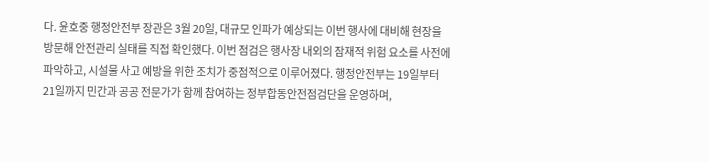다. 윤호중 행정안전부 장관은 3월 20일, 대규모 인파가 예상되는 이번 행사에 대비해 현장을 방문해 안전관리 실태를 직접 확인했다. 이번 점검은 행사장 내외의 잠재적 위험 요소를 사전에 파악하고, 시설물 사고 예방을 위한 조치가 중점적으로 이루어졌다. 행정안전부는 19일부터 21일까지 민간과 공공 전문가가 함께 참여하는 정부합동안전점검단을 운영하며,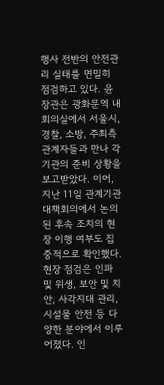행사 전반의 안전관리 실태를 면밀히 점검하고 있다. 윤 장관은 광화문역 내 회의실에서 서울시, 경찰, 소방, 주최측 관계자들과 만나 각 기관의 준비 상황을 보고받았다. 이어, 지난 11일 관계기관 대책회의에서 논의된 후속 조치의 현장 이행 여부도 집중적으로 확인했다. 현장 점검은 인파 및 위생, 보안 및 치안, 사각지대 관리, 시설물 안전 등 다양한 분야에서 이루어졌다. 인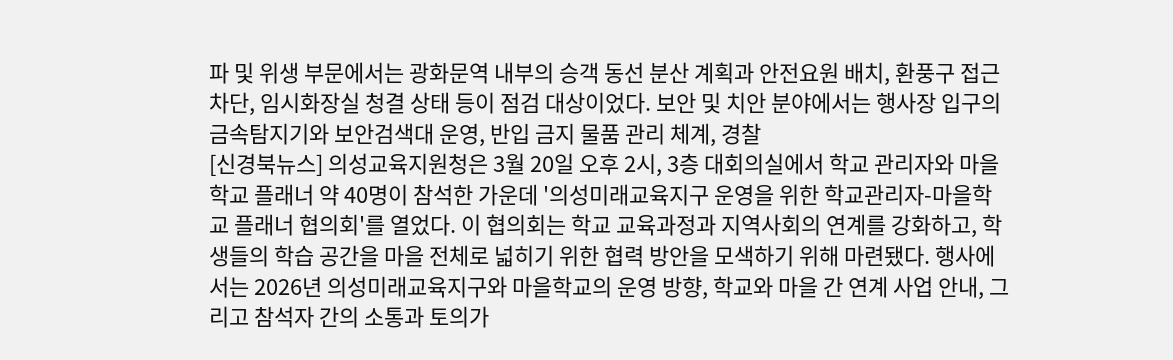파 및 위생 부문에서는 광화문역 내부의 승객 동선 분산 계획과 안전요원 배치, 환풍구 접근 차단, 임시화장실 청결 상태 등이 점검 대상이었다. 보안 및 치안 분야에서는 행사장 입구의 금속탐지기와 보안검색대 운영, 반입 금지 물품 관리 체계, 경찰
[신경북뉴스] 의성교육지원청은 3월 20일 오후 2시, 3층 대회의실에서 학교 관리자와 마을학교 플래너 약 40명이 참석한 가운데 '의성미래교육지구 운영을 위한 학교관리자-마을학교 플래너 협의회'를 열었다. 이 협의회는 학교 교육과정과 지역사회의 연계를 강화하고, 학생들의 학습 공간을 마을 전체로 넓히기 위한 협력 방안을 모색하기 위해 마련됐다. 행사에서는 2026년 의성미래교육지구와 마을학교의 운영 방향, 학교와 마을 간 연계 사업 안내, 그리고 참석자 간의 소통과 토의가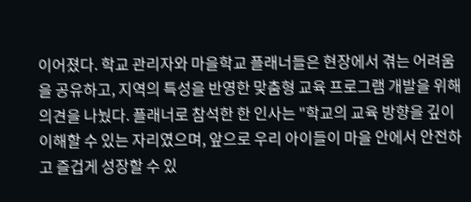이어졌다. 학교 관리자와 마을학교 플래너들은 현장에서 겪는 어려움을 공유하고, 지역의 특성을 반영한 맞춤형 교육 프로그램 개발을 위해 의견을 나눴다. 플래너로 참석한 한 인사는 "학교의 교육 방향을 깊이 이해할 수 있는 자리였으며, 앞으로 우리 아이들이 마을 안에서 안전하고 즐겁게 성장할 수 있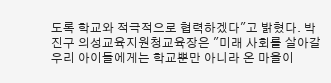도록 학교와 적극적으로 협력하겠다"고 밝혔다. 박진구 의성교육지원청교육장은 "미래 사회를 살아갈 우리 아이들에게는 학교뿐만 아니라 온 마을이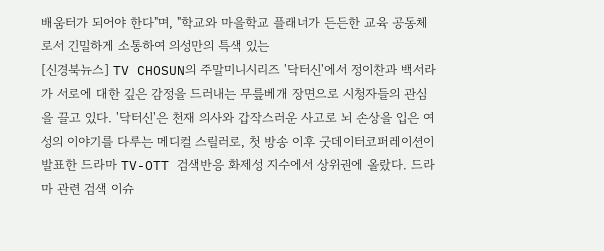배움터가 되어야 한다"며, "학교와 마을학교 플래너가 든든한 교육 공동체로서 긴밀하게 소통하여 의성만의 특색 있는
[신경북뉴스] TV CHOSUN의 주말미니시리즈 '닥터신'에서 정이찬과 백서라가 서로에 대한 깊은 감정을 드러내는 무릎베개 장면으로 시청자들의 관심을 끌고 있다. '닥터신'은 천재 의사와 갑작스러운 사고로 뇌 손상을 입은 여성의 이야기를 다루는 메디컬 스릴러로, 첫 방송 이후 굿데이터코퍼레이션이 발표한 드라마 TV-OTT 검색반응 화제성 지수에서 상위권에 올랐다. 드라마 관련 검색 이슈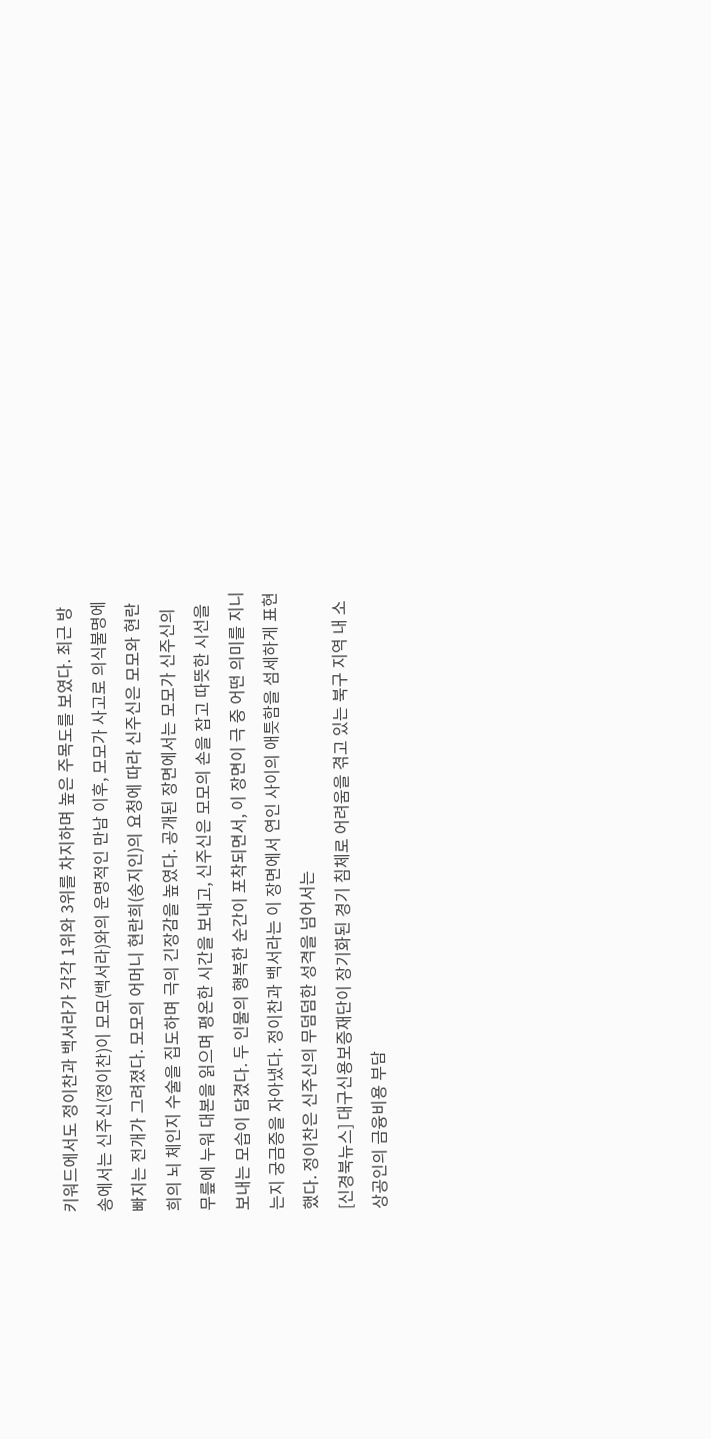키워드에서도 정이찬과 백서라가 각각 1위와 3위를 차지하며 높은 주목도를 보였다. 최근 방송에서는 신주신(정이찬)이 모모(백서라)와의 운명적인 만남 이후, 모모가 사고로 의식불명에 빠지는 전개가 그려졌다. 모모의 어머니 현란희(송지인)의 요청에 따라 신주신은 모모와 현란희의 뇌 체인지 수술을 집도하며 극의 긴장감을 높였다. 공개된 장면에서는 모모가 신주신의 무릎에 누워 대본을 읽으며 평온한 시간을 보내고, 신주신은 모모의 손을 잡고 따뜻한 시선을 보내는 모습이 담겼다. 두 인물의 행복한 순간이 포착되면서, 이 장면이 극 중 어떤 의미를 지니는지 궁금증을 자아냈다. 정이찬과 백서라는 이 장면에서 연인 사이의 애틋함을 섬세하게 표현했다. 정이찬은 신주신의 무덤덤한 성격을 넘어서는
[신경북뉴스] 대구신용보증재단이 장기화된 경기 침체로 어려움을 겪고 있는 북구 지역 내 소상공인의 금융비용 부담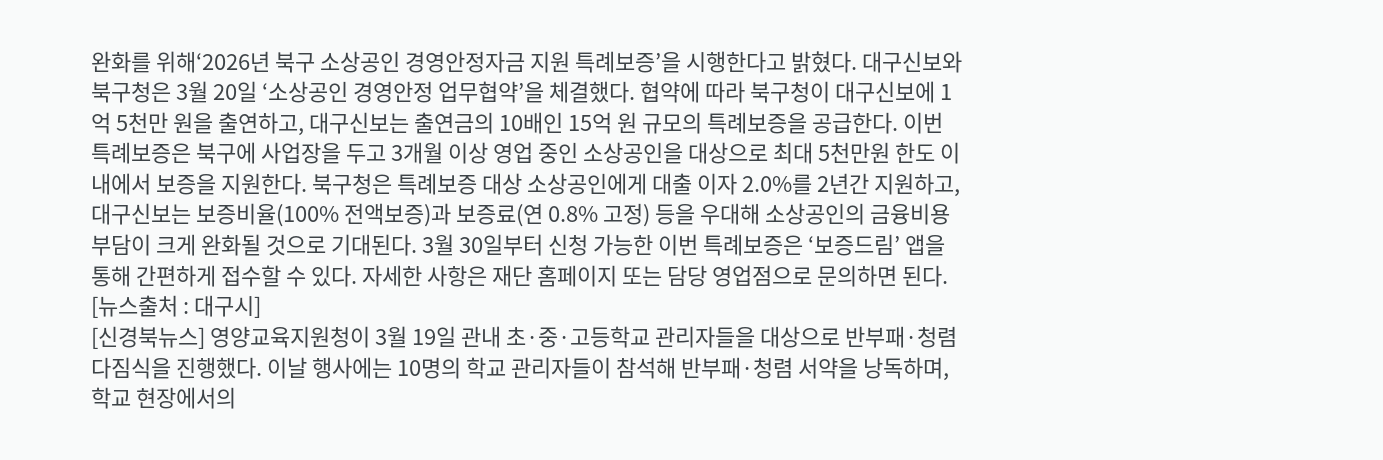완화를 위해‘2026년 북구 소상공인 경영안정자금 지원 특례보증’을 시행한다고 밝혔다. 대구신보와 북구청은 3월 20일 ‘소상공인 경영안정 업무협약’을 체결했다. 협약에 따라 북구청이 대구신보에 1억 5천만 원을 출연하고, 대구신보는 출연금의 10배인 15억 원 규모의 특례보증을 공급한다. 이번 특례보증은 북구에 사업장을 두고 3개월 이상 영업 중인 소상공인을 대상으로 최대 5천만원 한도 이내에서 보증을 지원한다. 북구청은 특례보증 대상 소상공인에게 대출 이자 2.0%를 2년간 지원하고, 대구신보는 보증비율(100% 전액보증)과 보증료(연 0.8% 고정) 등을 우대해 소상공인의 금융비용 부담이 크게 완화될 것으로 기대된다. 3월 30일부터 신청 가능한 이번 특례보증은 ‘보증드림’ 앱을 통해 간편하게 접수할 수 있다. 자세한 사항은 재단 홈페이지 또는 담당 영업점으로 문의하면 된다. [뉴스출처 : 대구시]
[신경북뉴스] 영양교육지원청이 3월 19일 관내 초·중·고등학교 관리자들을 대상으로 반부패·청렴 다짐식을 진행했다. 이날 행사에는 10명의 학교 관리자들이 참석해 반부패·청렴 서약을 낭독하며, 학교 현장에서의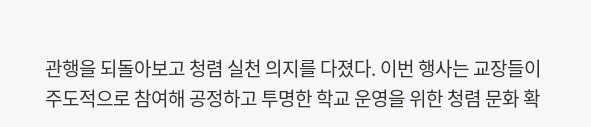관행을 되돌아보고 청렴 실천 의지를 다졌다. 이번 행사는 교장들이 주도적으로 참여해 공정하고 투명한 학교 운영을 위한 청렴 문화 확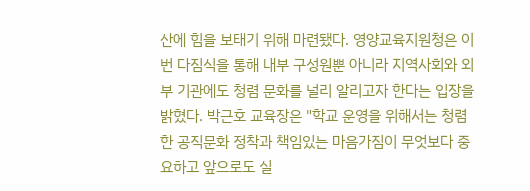산에 힘을 보태기 위해 마련됐다. 영양교육지원청은 이번 다짐식을 통해 내부 구성원뿐 아니라 지역사회와 외부 기관에도 청렴 문화를 널리 알리고자 한다는 입장을 밝혔다. 박근호 교육장은 "학교 운영을 위해서는 청렴한 공직문화 정착과 책임있는 마음가짐이 무엇보다 중요하고 앞으로도 실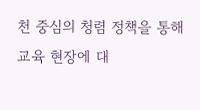천 중심의 청렴 정책을 통해 교육 현장에 대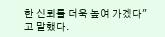한 신뢰를 더욱 높여 가겠다"고 말했다.